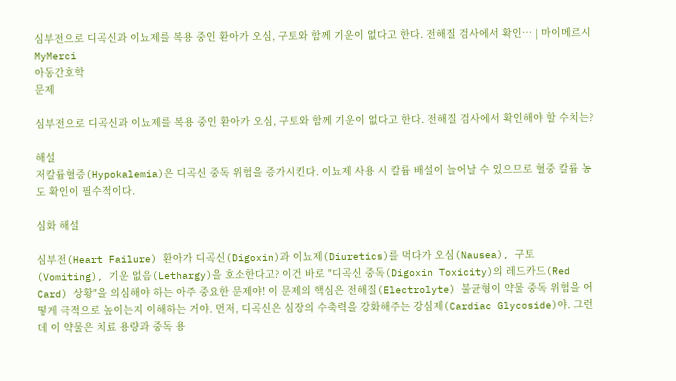심부전으로 디곡신과 이뇨제를 복용 중인 환아가 오심, 구토와 함께 기운이 없다고 한다. 전해질 검사에서 확인… | 마이메르시 MyMerci
아동간호학
문제

심부전으로 디곡신과 이뇨제를 복용 중인 환아가 오심, 구토와 함께 기운이 없다고 한다. 전해질 검사에서 확인해야 할 수치는?

해설
저칼륨혈증(Hypokalemia)은 디곡신 중독 위험을 증가시킨다. 이뇨제 사용 시 칼륨 배설이 늘어날 수 있으므로 혈중 칼륨 농도 확인이 필수적이다.

심화 해설

심부전(Heart Failure) 환아가 디곡신(Digoxin)과 이뇨제(Diuretics)를 먹다가 오심(Nausea), 구토(Vomiting), 기운 없음(Lethargy)을 호소한다고? 이건 바로 "디곡신 중독(Digoxin Toxicity)의 레드카드(Red Card) 상황"을 의심해야 하는 아주 중요한 문제야! 이 문제의 핵심은 전해질(Electrolyte) 불균형이 약물 중독 위험을 어떻게 극적으로 높이는지 이해하는 거야. 먼저, 디곡신은 심장의 수축력을 강화해주는 강심제(Cardiac Glycoside)야. 그런데 이 약물은 치료 용량과 중독 용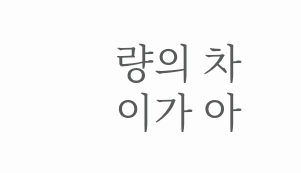량의 차이가 아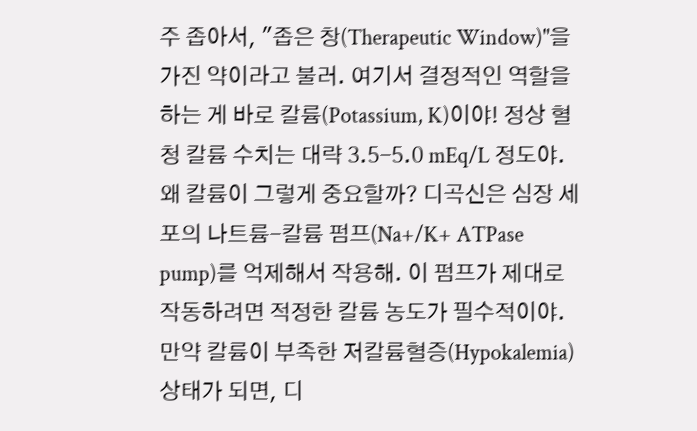주 좁아서, "좁은 창(Therapeutic Window)"을 가진 약이라고 불러. 여기서 결정적인 역할을 하는 게 바로 칼륨(Potassium, K)이야! 정상 혈청 칼륨 수치는 대략 3.5-5.0 mEq/L 정도야. 왜 칼륨이 그렇게 중요할까? 디곡신은 심장 세포의 나트륨-칼륨 펌프(Na+/K+ ATPase pump)를 억제해서 작용해. 이 펌프가 제대로 작동하려면 적정한 칼륨 농도가 필수적이야. 만약 칼륨이 부족한 저칼륨혈증(Hypokalemia) 상태가 되면, 디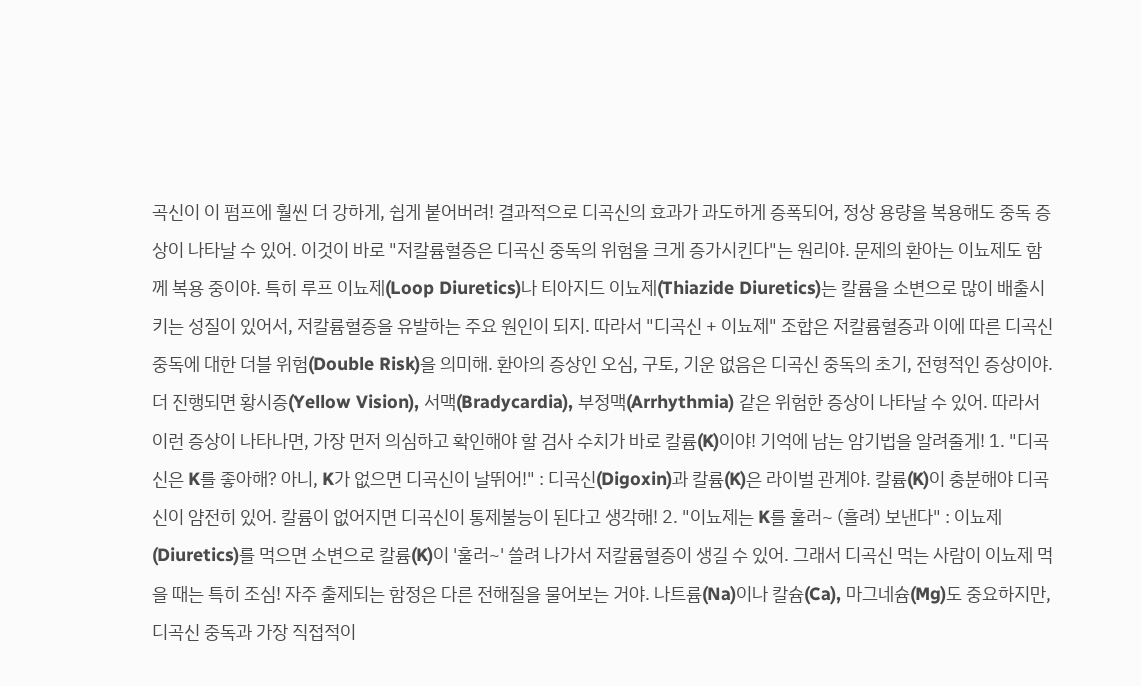곡신이 이 펌프에 훨씬 더 강하게, 쉽게 붙어버려! 결과적으로 디곡신의 효과가 과도하게 증폭되어, 정상 용량을 복용해도 중독 증상이 나타날 수 있어. 이것이 바로 "저칼륨혈증은 디곡신 중독의 위험을 크게 증가시킨다"는 원리야. 문제의 환아는 이뇨제도 함께 복용 중이야. 특히 루프 이뇨제(Loop Diuretics)나 티아지드 이뇨제(Thiazide Diuretics)는 칼륨을 소변으로 많이 배출시키는 성질이 있어서, 저칼륨혈증을 유발하는 주요 원인이 되지. 따라서 "디곡신 + 이뇨제" 조합은 저칼륨혈증과 이에 따른 디곡신 중독에 대한 더블 위험(Double Risk)을 의미해. 환아의 증상인 오심, 구토, 기운 없음은 디곡신 중독의 초기, 전형적인 증상이야. 더 진행되면 황시증(Yellow Vision), 서맥(Bradycardia), 부정맥(Arrhythmia) 같은 위험한 증상이 나타날 수 있어. 따라서 이런 증상이 나타나면, 가장 먼저 의심하고 확인해야 할 검사 수치가 바로 칼륨(K)이야! 기억에 남는 암기법을 알려줄게! 1. "디곡신은 K를 좋아해? 아니, K가 없으면 디곡신이 날뛰어!" : 디곡신(Digoxin)과 칼륨(K)은 라이벌 관계야. 칼륨(K)이 충분해야 디곡신이 얌전히 있어. 칼륨이 없어지면 디곡신이 통제불능이 된다고 생각해! 2. "이뇨제는 K를 훌러~ (흘려) 보낸다" : 이뇨제(Diuretics)를 먹으면 소변으로 칼륨(K)이 '훌러~' 쓸려 나가서 저칼륨혈증이 생길 수 있어. 그래서 디곡신 먹는 사람이 이뇨제 먹을 때는 특히 조심! 자주 출제되는 함정은 다른 전해질을 물어보는 거야. 나트륨(Na)이나 칼슘(Ca), 마그네슘(Mg)도 중요하지만, 디곡신 중독과 가장 직접적이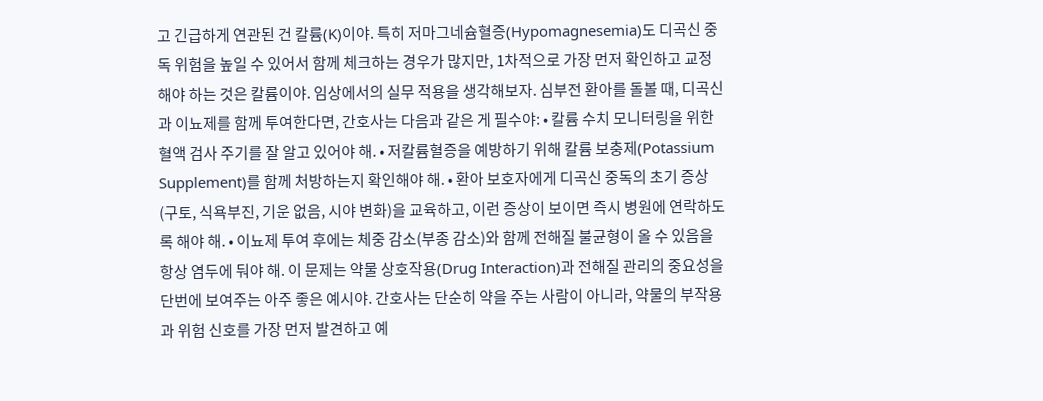고 긴급하게 연관된 건 칼륨(K)이야. 특히 저마그네슘혈증(Hypomagnesemia)도 디곡신 중독 위험을 높일 수 있어서 함께 체크하는 경우가 많지만, 1차적으로 가장 먼저 확인하고 교정해야 하는 것은 칼륨이야. 임상에서의 실무 적용을 생각해보자. 심부전 환아를 돌볼 때, 디곡신과 이뇨제를 함께 투여한다면, 간호사는 다음과 같은 게 필수야: • 칼륨 수치 모니터링을 위한 혈액 검사 주기를 잘 알고 있어야 해. • 저칼륨혈증을 예방하기 위해 칼륨 보충제(Potassium Supplement)를 함께 처방하는지 확인해야 해. • 환아 보호자에게 디곡신 중독의 초기 증상(구토, 식욕부진, 기운 없음, 시야 변화)을 교육하고, 이런 증상이 보이면 즉시 병원에 연락하도록 해야 해. • 이뇨제 투여 후에는 체중 감소(부종 감소)와 함께 전해질 불균형이 올 수 있음을 항상 염두에 둬야 해. 이 문제는 약물 상호작용(Drug Interaction)과 전해질 관리의 중요성을 단번에 보여주는 아주 좋은 예시야. 간호사는 단순히 약을 주는 사람이 아니라, 약물의 부작용과 위험 신호를 가장 먼저 발견하고 예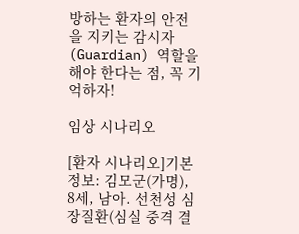방하는 환자의 안전을 지키는 감시자(Guardian) 역할을 해야 한다는 점, 꼭 기억하자!

임상 시나리오

[환자 시나리오]기본 정보: 김모군(가명), 8세, 남아. 선천성 심장질환(심실 중격 결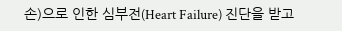손)으로 인한 심부전(Heart Failure) 진단을 받고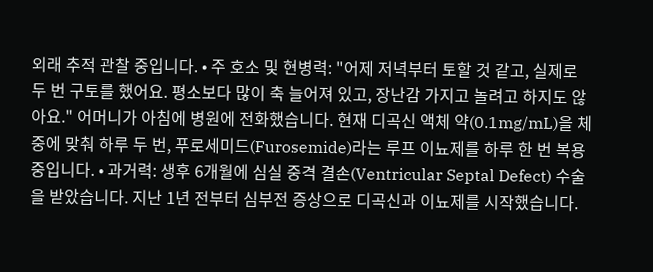외래 추적 관찰 중입니다. • 주 호소 및 현병력: "어제 저녁부터 토할 것 같고, 실제로 두 번 구토를 했어요. 평소보다 많이 축 늘어져 있고, 장난감 가지고 놀려고 하지도 않아요." 어머니가 아침에 병원에 전화했습니다. 현재 디곡신 액체 약(0.1mg/mL)을 체중에 맞춰 하루 두 번, 푸로세미드(Furosemide)라는 루프 이뇨제를 하루 한 번 복용 중입니다. • 과거력: 생후 6개월에 심실 중격 결손(Ventricular Septal Defect) 수술을 받았습니다. 지난 1년 전부터 심부전 증상으로 디곡신과 이뇨제를 시작했습니다.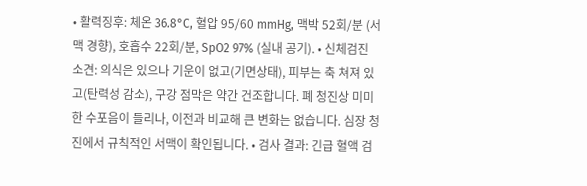• 활력징후: 체온 36.8°C, 혈압 95/60 mmHg, 맥박 52회/분 (서맥 경향), 호흡수 22회/분, SpO2 97% (실내 공기). • 신체검진 소견: 의식은 있으나 기운이 없고(기면상태), 피부는 축 쳐져 있고(탄력성 감소), 구강 점막은 약간 건조합니다. 폐 청진상 미미한 수포음이 들리나, 이전과 비교해 큰 변화는 없습니다. 심장 청진에서 규칙적인 서맥이 확인됩니다. • 검사 결과: 긴급 혈액 검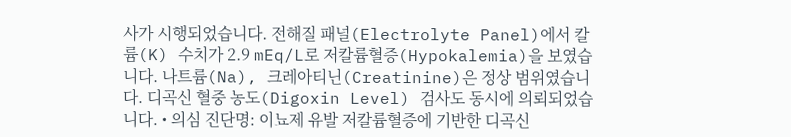사가 시행되었습니다. 전해질 패널(Electrolyte Panel)에서 칼륨(K) 수치가 2.9 mEq/L로 저칼륨혈증(Hypokalemia)을 보였습니다. 나트륨(Na), 크레아티닌(Creatinine)은 정상 범위였습니다. 디곡신 혈중 농도(Digoxin Level) 검사도 동시에 의뢰되었습니다. • 의심 진단명: 이뇨제 유발 저칼륨혈증에 기반한 디곡신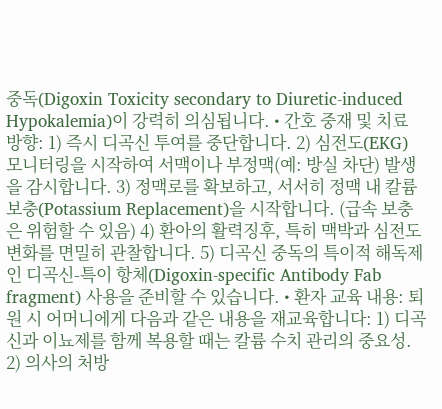중독(Digoxin Toxicity secondary to Diuretic-induced Hypokalemia)이 강력히 의심됩니다. • 간호 중재 및 치료 방향: 1) 즉시 디곡신 투여를 중단합니다. 2) 심전도(EKG) 모니터링을 시작하여 서맥이나 부정맥(예: 방실 차단) 발생을 감시합니다. 3) 정맥로를 확보하고, 서서히 정맥 내 칼륨 보충(Potassium Replacement)을 시작합니다. (급속 보충은 위험할 수 있음) 4) 환아의 활력징후, 특히 맥박과 심전도 변화를 면밀히 관찰합니다. 5) 디곡신 중독의 특이적 해독제인 디곡신-특이 항체(Digoxin-specific Antibody Fab fragment) 사용을 준비할 수 있습니다. • 환자 교육 내용: 퇴원 시 어머니에게 다음과 같은 내용을 재교육합니다: 1) 디곡신과 이뇨제를 함께 복용할 때는 칼륨 수치 관리의 중요성. 2) 의사의 처방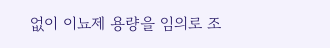없이 이뇨제 용량을 임의로 조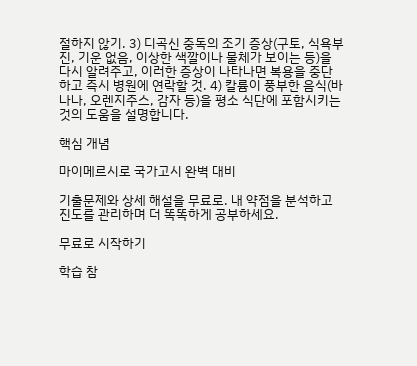절하지 않기. 3) 디곡신 중독의 조기 증상(구토, 식욕부진, 기운 없음, 이상한 색깔이나 물체가 보이는 등)을 다시 알려주고, 이러한 증상이 나타나면 복용을 중단하고 즉시 병원에 연락할 것. 4) 칼륨이 풍부한 음식(바나나, 오렌지주스, 감자 등)을 평소 식단에 포함시키는 것의 도움을 설명합니다.

핵심 개념

마이메르시로 국가고시 완벽 대비

기출문제와 상세 해설을 무료로. 내 약점을 분석하고 진도를 관리하며 더 똑똑하게 공부하세요.

무료로 시작하기

학습 참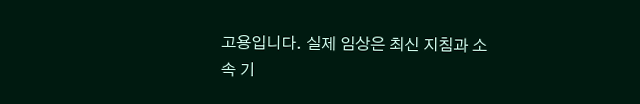고용입니다. 실제 임상은 최신 지침과 소속 기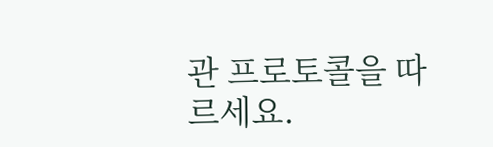관 프로토콜을 따르세요.